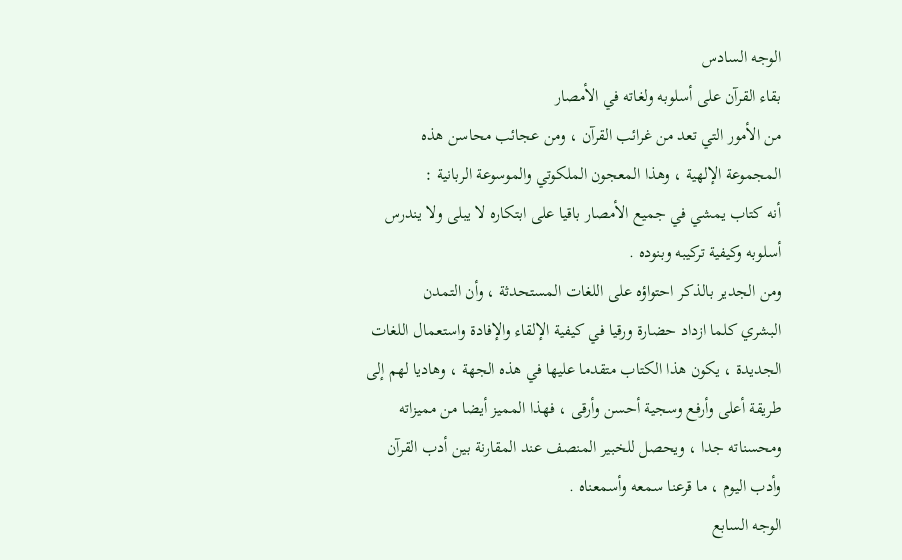الوجه السادس
بقاء القرآن على أسلوبه ولغاته في الأمصار
من الأمور التي تعد من غرائب القرآن ، ومن عجائب محاسن هذه
المجموعة الإلهية ، وهذا المعجون الملكوتي والموسوعة الربانية :
أنه كتاب يمشي في جميع الأمصار باقيا على ابتكاره لا يبلى ولا يندرس
أسلوبه وكيفية تركيبه وبنوده .
ومن الجدير بالذكر احتواؤه على اللغات المستحدثة ، وأن التمدن
البشري كلما ازداد حضارة ورقيا في كيفية الإلقاء والإفادة واستعمال اللغات
الجديدة ، يكون هذا الكتاب متقدما عليها في هذه الجهة ، وهاديا لهم إلى
طريقة أعلى وأرفع وسجية أحسن وأرقى ، فهذا المميز أيضا من مميزاته
ومحسناته جدا ، ويحصل للخبير المنصف عند المقارنة بين أدب القرآن
وأدب اليوم ، ما قرعنا سمعه وأسمعناه .
الوجه السابع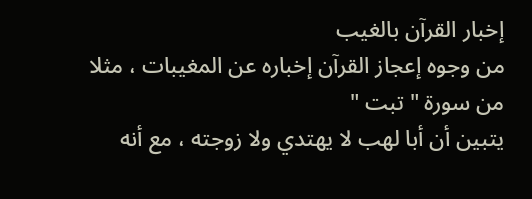إخبار القرآن بالغيب
من وجوه إعجاز القرآن إخباره عن المغيبات ، مثلا من سورة " تبت "
يتبين أن أبا لهب لا يهتدي ولا زوجته ، مع أنه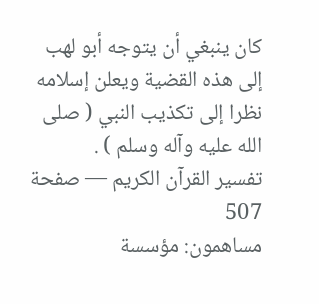كان ينبغي أن يتوجه أبو لهب
إلى هذه القضية ويعلن إسلامه نظرا إلى تكذيب النبي ( صلى الله عليه وآله وسلم ) .
تفسير القرآن الكريم — صفحة 507
مساهمون: مؤسسة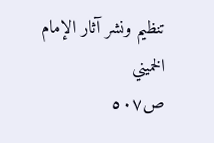تنظيم ونشر آثار الإمام الخميني
ص٥٠٧